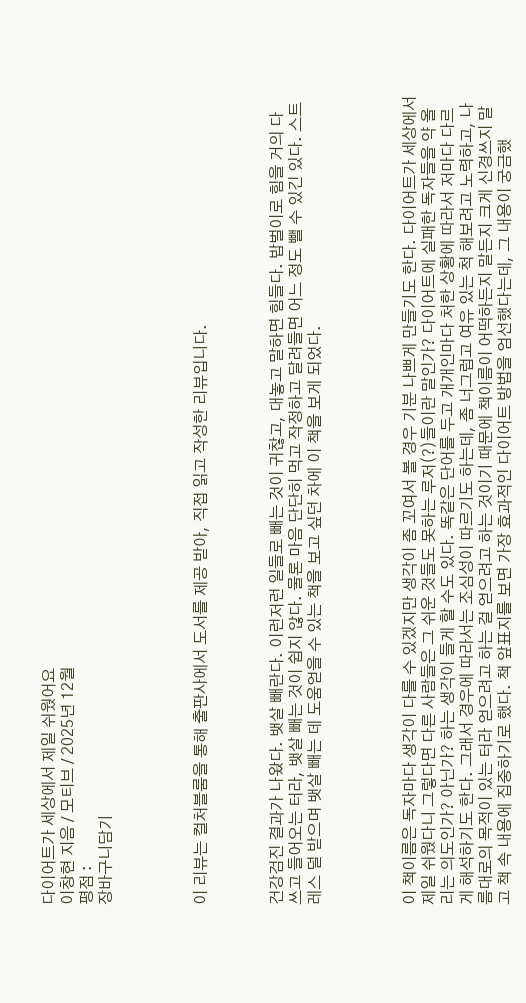다이어트가 세상에서 제일 쉬웠어요
이창현 지음 / 모티브 / 2025년 12월
평점 :
장바구니담기




이 리뷰는 컬처블룸을 통해 출판사에서 도서를 제공 받아, 직접 읽고 작성한 리뷰입니다.



건강검진 결과가 나왔다. 뱃살 빼란다. 이런저런 일들로 빼는 것이 귀찮고, 대놓고 말하면 힘들다. 밥벌이로 힘을 거의 다 쓰고 들어오는 터라, 뱃살 빼는 것이 쉽지 않다. 물론 마음 단단히 먹고 작정하고 달려들면 어느 정도 뺄 수 있긴 있다. 스트레스 덜 받으며 뱃살 빼는 데 도움얻을 수 있는 책을 보고 싶던 차에 이 책을 보게 되었다.




이 책이름은 독자마다 생각이 다를 수 있겠지만 생각이 좀 꼬여서 볼 경우 기분 나쁘게 만들기도 한다. 다이어트가 세상에서 제일 쉬웠다니 그렇다면 다른 사람들은 그 쉬운 것들도 못하는 루저(?)들이란 말인가? 다이어트에 실패한 독자들을 약 올리는 의도인가? 아닌가? 하는 생각이 들게 할 수도 있다. 똑같은 단어를 두고 개개인마다 처한 상황에 따라서 저마다 다르게 해석하기도 한다. 그래서 경우에 따라서는 조심성이 따르기도 하는데, 좀 너그럽고 여유 있는 척 해보려고 노력하고, 나름대로의 목적이 있는 터라 얻으려고 하는 걸 얻으려고 하는 것이기 때문에 책이름이 어떡하든지 말든지 크게 신경쓰지 말고 책 속 내용에 집중하기로 했다. 책 앞표지를 보면 가장 효과적인 다이어트 방법을 엄선했다는데, 그 내용이 궁금했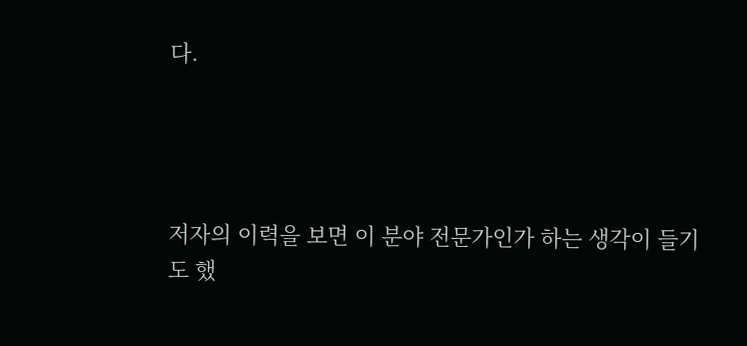다.




저자의 이력을 보면 이 분야 전문가인가 하는 생각이 들기도 했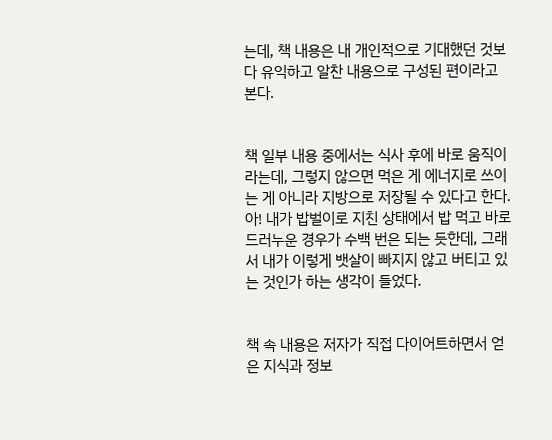는데, 책 내용은 내 개인적으로 기대했던 것보다 유익하고 알찬 내용으로 구성된 편이라고 본다.


책 일부 내용 중에서는 식사 후에 바로 움직이라는데, 그렇지 않으면 먹은 게 에너지로 쓰이는 게 아니라 지방으로 저장될 수 있다고 한다. 아! 내가 밥벌이로 지친 상태에서 밥 먹고 바로 드러누운 경우가 수백 번은 되는 듯한데, 그래서 내가 이렇게 뱃살이 빠지지 않고 버티고 있는 것인가 하는 생각이 들었다.


책 속 내용은 저자가 직접 다이어트하면서 얻은 지식과 정보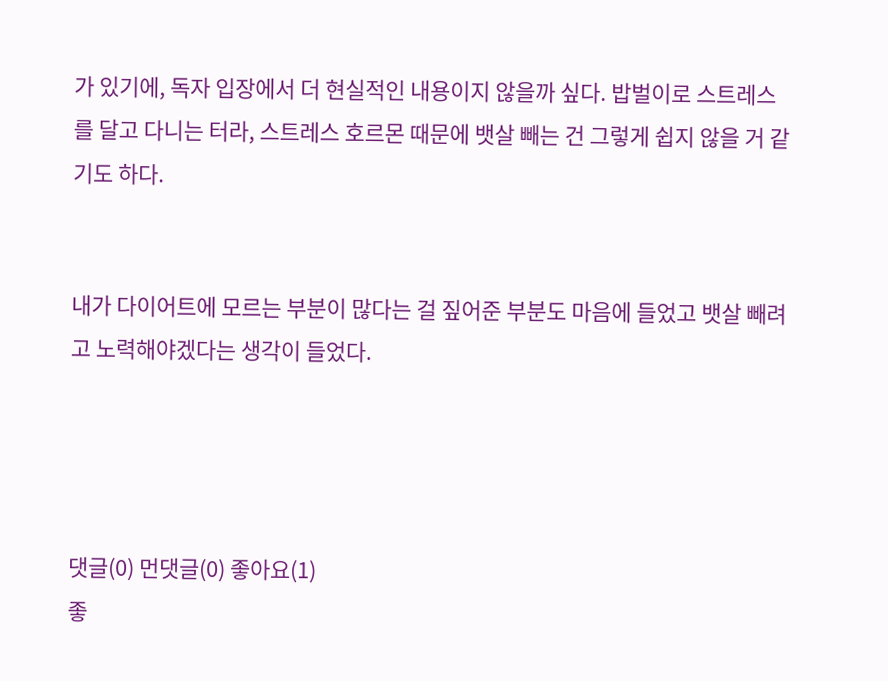가 있기에, 독자 입장에서 더 현실적인 내용이지 않을까 싶다. 밥벌이로 스트레스를 달고 다니는 터라, 스트레스 호르몬 때문에 뱃살 빼는 건 그렇게 쉽지 않을 거 같기도 하다.


내가 다이어트에 모르는 부분이 많다는 걸 짚어준 부분도 마음에 들었고 뱃살 빼려고 노력해야겠다는 생각이 들었다.




댓글(0) 먼댓글(0) 좋아요(1)
좋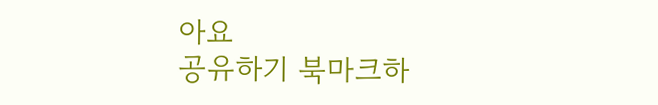아요
공유하기 북마크하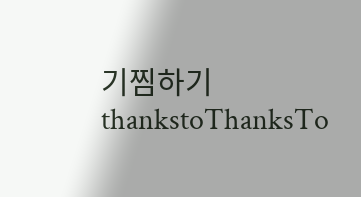기찜하기 thankstoThanksTo